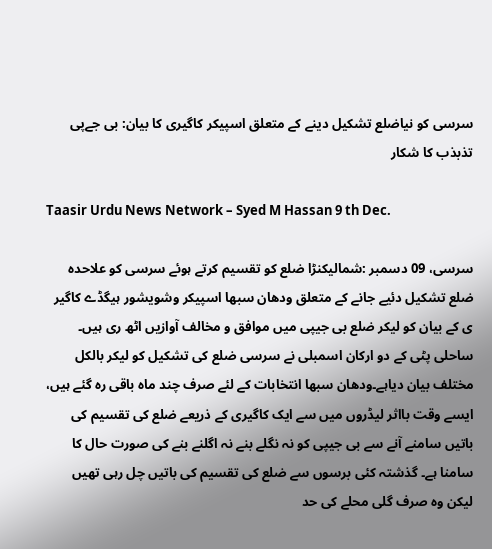سرسی کو نیاضلع تشکیل دینے کے متعلق اسپیکر کاگیری کا بیان: بی جےپی تذبذب کا شکار

Taasir Urdu News Network – Syed M Hassan 9 th Dec.

سرسی، 09 دسمبر :شمالیکنڑا ضلع کو تقسیم کرتے ہوئے سرسی کو علاحدہ ضلع تشکیل دئیے جانے کے متعلق ودھان سبھا اسپیکر وشویشور ہیگڈے کاگیر ی کے بیان کو لیکر ضلع بی جیپی میں موافق و مخالف آوازیں اٹھ ری ہیں۔ ساحلی پٹی کے دو ارکان اسمبلی نے سرسی ضلع کی تشکیل کو لیکر بالکل مختلف بیان دیاہے۔ودھان سبھا انتخابات کے لئے صرف چند ماہ باقی رہ گئے ہیں، ایسے وقت بااثر لیڈروں میں سے ایک کاگیری کے ذریعے ضلع کی تقسیم کی باتیں سامنے آنے سے بی جیپی کو نہ نگلے بنے نہ اگلنے بنے کی صورت حال کا سامنا ہے۔ گذشتہ کئی برسوں سے ضلع کی تقسیم کی باتیں چل رہی تھیں لیکن وہ صرف گلی محلے کی حد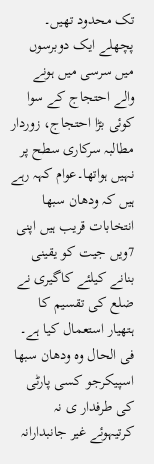تک محدود تھیں۔ پچھلے ایک دوبرسوں میں سرسی میں ہونے والے احتجاج کے سوا کوئی بڑا احتجاج، زوردار مطالبہ سرکاری سطح پر نہیں ہواتھا۔عوام کہہ رہے ہیں کہ ودھان سبھا انتخابات قریب ہیں اپنی 7ویں جیت کو یقینی بنانے کیلئے کاگیری نے ضلع کی تقسیم کا ہتھیار استعمال کیا ہے۔ فی الحال وہ ودھان سبھا اسپیکرجو کسی پارٹی کی طرفدار ی نہ کرتیہوئے غیر جانبدارانہ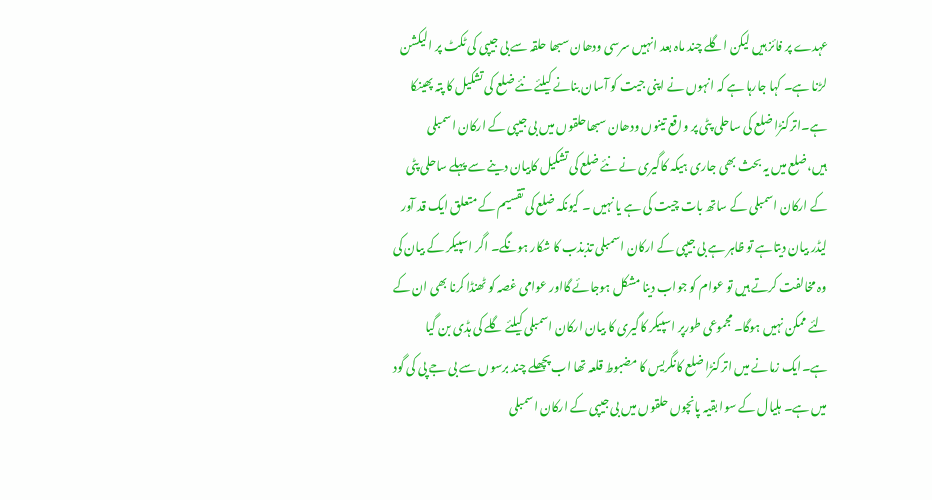عہدے پر فائز ہیں لیکن اگلے چند ماہ بعد انہیں سرسی ودھان سبھا حلقہ سے بی جیپی کی ٹکٹ پر الیکشن لڑنا ہے۔ کہا جارہا ہے کہ انہوں نے اپنی جیت کو آسان بنانے کیلئے نئے ضلع کی تشکیل کا پتہ پھینکا ہے۔اترکنڑا ضلع کی ساحلی پٹی پر واقع تینوں ودھان سبھاحلقوں میں بی جیپی کے ارکان اسمبلی ہیں،ضلع میں یہ بحث بھی جاری ہیکہ کاگیری نے نئے ضلع کی تشکیل کابیان دینے سے پہلے ساحلی پٹی کے ارکان اسمبلی کے ساتھ بات چیت کی ہے یا نہیں ۔ کیونکہ ضلع کی تقسیم کے متعلق ایک قد آور لیڈر بیان دیتاہے تو ظاہر ہے بی جیپی کے ارکان اسمبلی تذبذب کا شکار ہونگے۔ اگر اسپیکر کے بیان کی وہ مخالفت کرتے ہیں تو عوام کو جواب دینا مشکل ہوجائے گااور عوامی غصہ کو ٹھنڈا کرنا بھی ان کے لئے ممکن نہیں ہوگا۔ مجموعی طورپر اسپیکر کاگیری کا بیان ارکان اسمبلی کیلئے گلے کی ہڈی بن گیا ہے۔ایک زمانے میں اترکنڑا ضلع کانگریس کا مضبوط قلعہ تھا اب پچھلے چند برسوں سے بی جے پی کی گود میں ہے۔ ہلیال کے سوا بقیہ پانچوں حلقوں میں بی جیپی کے ارکان اسمبلی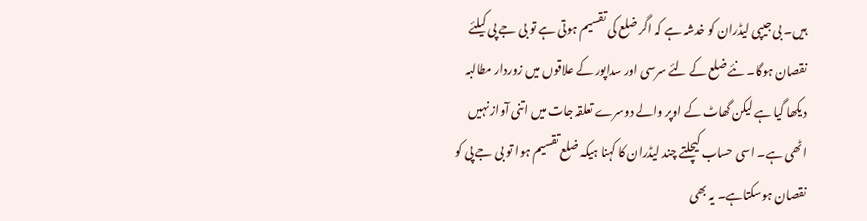ہیں۔ بی جیپی لیڈران کو خدشہ ہے کہ اگر ضلع کی تقسیم ہوتی ہے تو بی جے پی کیلئے نقصان ہوگا۔ نئے ضلع کے لئے سرسی اور سداپور کے علاقوں میں زوردار مطالبہ دیکھا گیا ہے لیکن گھاٹ کے اوپر والے دوسرے تعلقہ جات میں اتنی آواز نہیں اٹھی ہے۔ اسی حساب کیچلتے چند لیڈران کا کہنا ہیکہ ضلع تقسیم ہوا تو بی جے پی کو نقصان ہوسکتاہے۔ یہ بھی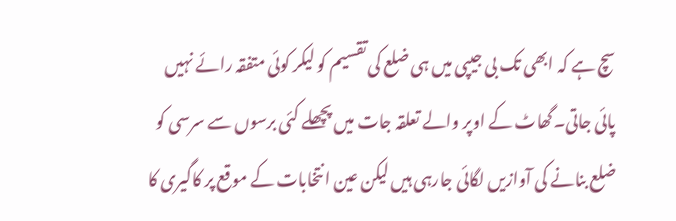سچ ہے کہ ابھی تک بی جیپی میں ہی ضلع کی تقسیم کو لیکر کوئی متفقہ رائے نہیں پائی جاتی۔گھاٹ کے اوپر والے تعلقہ جات میں پچھلے کئی برسوں سے سرسی کو ضلع بنانے کی آوازیں لگائی جارہی ہیں لیکن عین انتخابات کے موقع پر کاگیری کا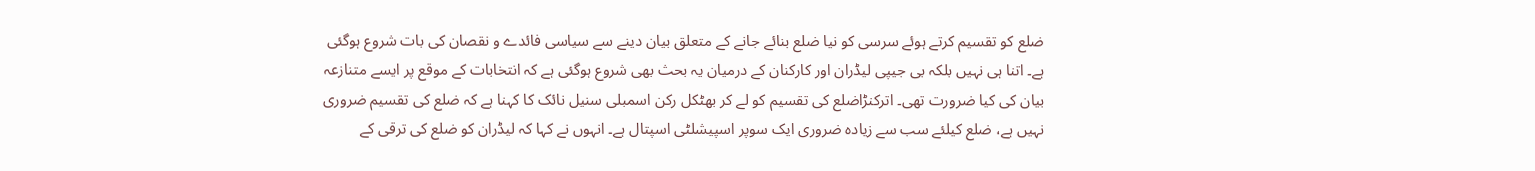ضلع کو تقسیم کرتے ہوئے سرسی کو نیا ضلع بنائے جانے کے متعلق بیان دینے سے سیاسی فائدے و نقصان کی بات شروع ہوگئی ہے۔ اتنا ہی نہیں بلکہ بی جیپی لیڈران اور کارکنان کے درمیان یہ بحث بھی شروع ہوگئی ہے کہ انتخابات کے موقع پر ایسے متنازعہ بیان کی کیا ضرورت تھی۔ اترکنڑاضلع کی تقسیم کو لے کر بھٹکل رکن اسمبلی سنیل نائک کا کہنا ہے کہ ضلع کی تقسیم ضروری نہیں ہے، ضلع کیلئے سب سے زیادہ ضروری ایک سوپر اسپیشلٹی اسپتال ہے۔ انہوں نے کہا کہ لیڈران کو ضلع کی ترقی کے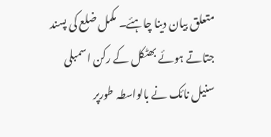متعلق بیان دینا چاہئے۔ مکمل ضلع کی پسند جتاتے ہوئے بھٹکل کے رکن اسمبلی سنیل نائک نے بالواسطہ طورپر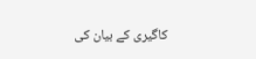کاگیری کے بیان کی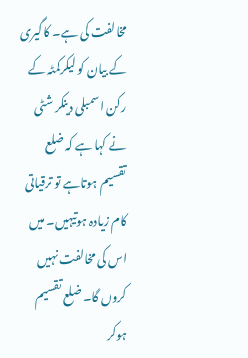مخالفت کی ہے۔ کاگیری کے بیان کو لیکرکمٹہ کے رکن اسمبلی دینکر شٹی نے کہا ہے کہ ضلع تقسیم ہوتاہے تو ترقیاتی کام زیادہ ہوتیہیں۔ میں اس کی مخالفت نہیں کروں گا۔ ضلع تقسیم ہوکر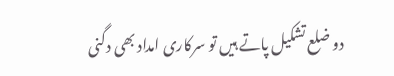دو ضلع تشکیل پاتے ہیں تو سرکاری امداد بھی دگنی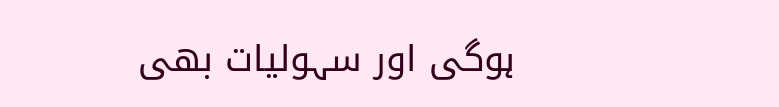ہوگی اور سہولیات بھی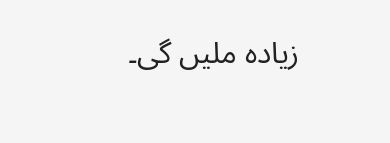زیادہ ملیں گی۔